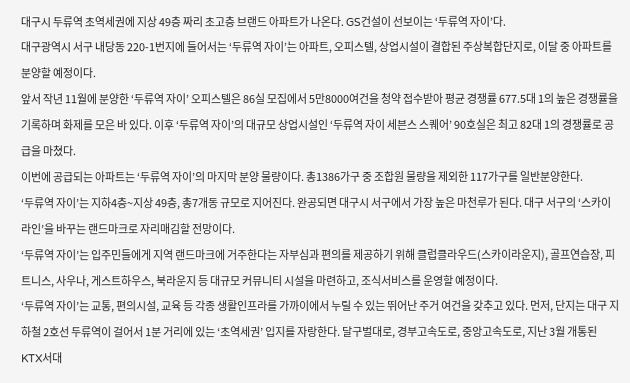대구시 두류역 초역세권에 지상 49층 짜리 초고층 브랜드 아파트가 나온다. GS건설이 선보이는 ‘두류역 자이’다.
대구광역시 서구 내당동 220-1번지에 들어서는 ‘두류역 자이’는 아파트, 오피스텔, 상업시설이 결합된 주상복합단지로, 이달 중 아파트를 분양할 예정이다.
앞서 작년 11월에 분양한 ‘두류역 자이’ 오피스텔은 86실 모집에서 5만8000여건을 청약 접수받아 평균 경쟁률 677.5대 1의 높은 경쟁률을 기록하며 화제를 모은 바 있다. 이후 ‘두류역 자이’의 대규모 상업시설인 ‘두류역 자이 세븐스 스퀘어’ 90호실은 최고 82대 1의 경쟁률로 공급을 마쳤다.
이번에 공급되는 아파트는 ‘두류역 자이’의 마지막 분양 물량이다. 총1386가구 중 조합원 물량을 제외한 117가구를 일반분양한다.
‘두류역 자이’는 지하4층~지상 49층, 총7개동 규모로 지어진다. 완공되면 대구시 서구에서 가장 높은 마천루가 된다. 대구 서구의 ‘스카이 라인’을 바꾸는 랜드마크로 자리매김할 전망이다.
‘두류역 자이’는 입주민들에게 지역 랜드마크에 거주한다는 자부심과 편의를 제공하기 위해 클럽클라우드(스카이라운지), 골프연습장, 피트니스, 사우나, 게스트하우스, 북라운지 등 대규모 커뮤니티 시설을 마련하고, 조식서비스를 운영할 예정이다.
‘두류역 자이’는 교통, 편의시설, 교육 등 각종 생활인프라를 가까이에서 누릴 수 있는 뛰어난 주거 여건을 갖추고 있다. 먼저, 단지는 대구 지하철 2호선 두류역이 걸어서 1분 거리에 있는 ‘초역세권’ 입지를 자랑한다. 달구벌대로, 경부고속도로, 중앙고속도로, 지난 3월 개통된 KTX서대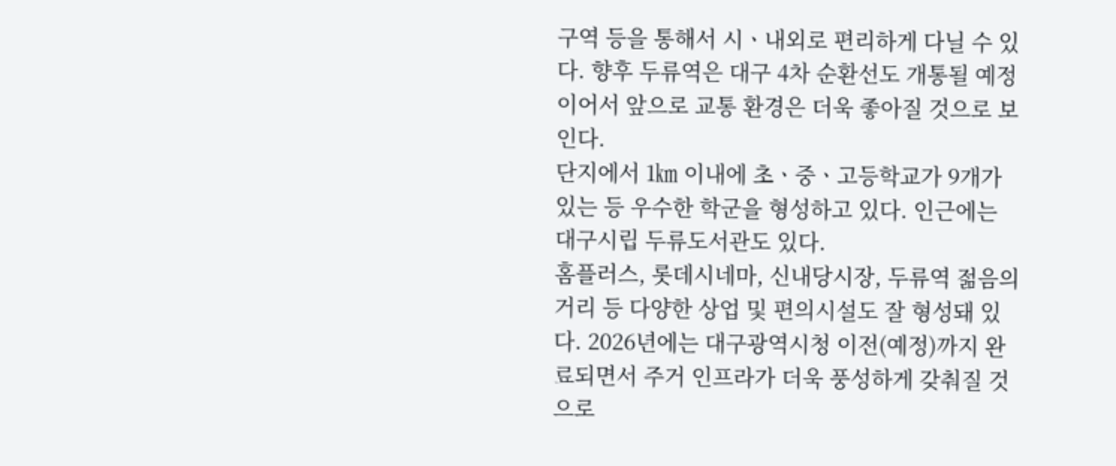구역 등을 통해서 시ㆍ내외로 편리하게 다닐 수 있다. 향후 두류역은 대구 4차 순환선도 개통될 예정이어서 앞으로 교통 환경은 더욱 좋아질 것으로 보인다.
단지에서 1㎞ 이내에 초ㆍ중ㆍ고등학교가 9개가 있는 등 우수한 학군을 형성하고 있다. 인근에는 대구시립 두류도서관도 있다.
홈플러스, 롯데시네마, 신내당시장, 두류역 젊음의 거리 등 다양한 상업 및 편의시설도 잘 형성돼 있다. 2026년에는 대구광역시청 이전(예정)까지 완료되면서 주거 인프라가 더욱 풍성하게 갖춰질 것으로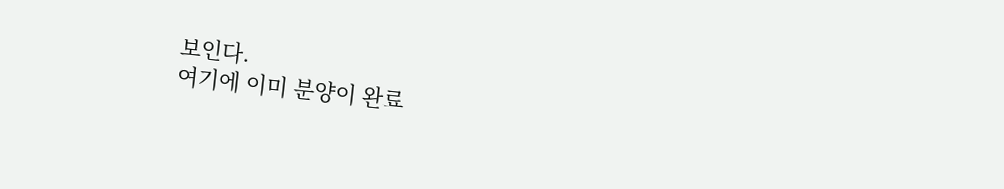보인다.
여기에 이미 분양이 완료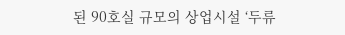된 90호실 규모의 상업시설 ‘두류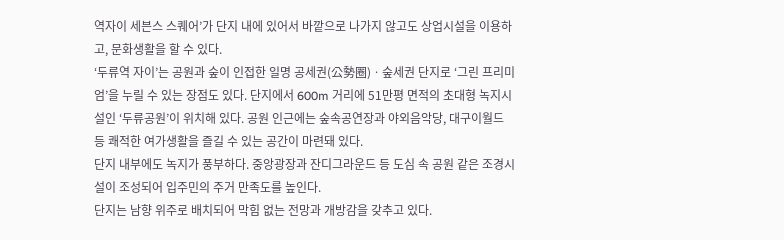역자이 세븐스 스퀘어’가 단지 내에 있어서 바깥으로 나가지 않고도 상업시설을 이용하고, 문화생활을 할 수 있다.
‘두류역 자이’는 공원과 숲이 인접한 일명 공세권(公勢圈)ㆍ숲세권 단지로 ‘그린 프리미엄’을 누릴 수 있는 장점도 있다. 단지에서 600m 거리에 51만평 면적의 초대형 녹지시설인 ‘두류공원’이 위치해 있다. 공원 인근에는 숲속공연장과 야외음악당, 대구이월드 등 쾌적한 여가생활을 즐길 수 있는 공간이 마련돼 있다.
단지 내부에도 녹지가 풍부하다. 중앙광장과 잔디그라운드 등 도심 속 공원 같은 조경시설이 조성되어 입주민의 주거 만족도를 높인다.
단지는 남향 위주로 배치되어 막힘 없는 전망과 개방감을 갖추고 있다.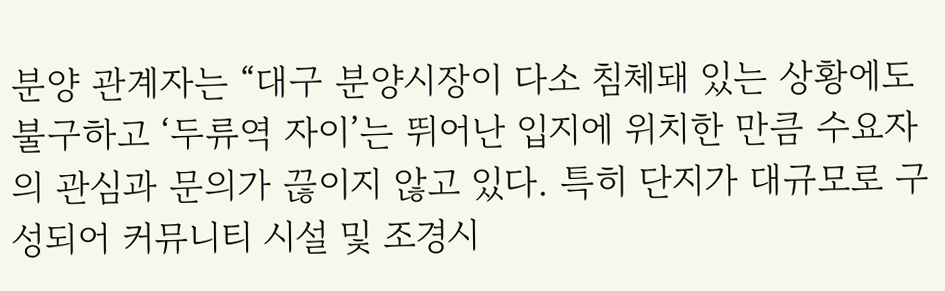분양 관계자는 “대구 분양시장이 다소 침체돼 있는 상황에도 불구하고 ‘두류역 자이’는 뛰어난 입지에 위치한 만큼 수요자의 관심과 문의가 끊이지 않고 있다. 특히 단지가 대규모로 구성되어 커뮤니티 시설 및 조경시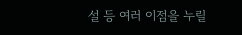설 등 여러 이점을 누릴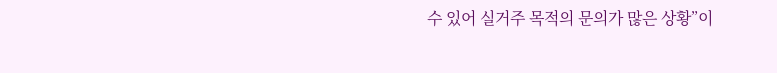수 있어 실거주 목적의 문의가 많은 상황”이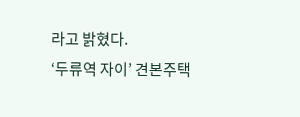라고 밝혔다.
‘두류역 자이’ 견본주택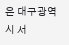은 대구광역시 서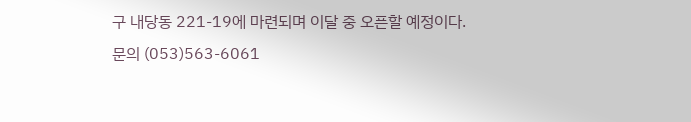구 내당동 221-19에 마련되며 이달 중 오픈할 예정이다.
문의 (053)563-6061